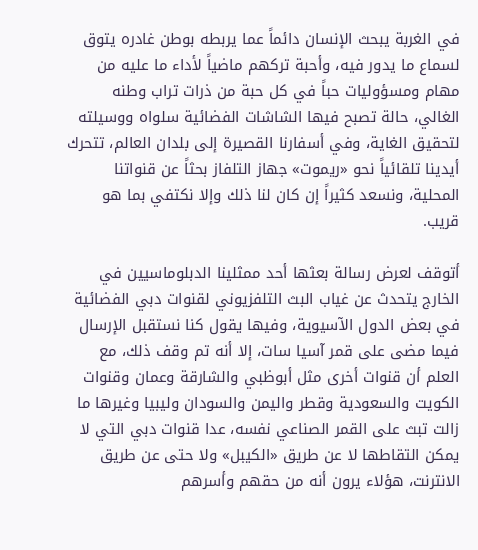في الغربة يبحث الإنسان دائماً عما يربطه بوطن غادره يتوق لسماع ما يدور فيه، وأحبة تركهم ماضياً لأداء ما عليه من مهام ومسؤوليات حباً في كل حبة من ذرات تراب وطنه الغالي، حالة تصبح فيها الشاشات الفضائية سلواه ووسيلته لتحقيق الغاية، وفي أسفارنا القصيرة إلى بلدان العالم، تتحرك أيدينا تلقائياً نحو «ريموت» جهاز التلفاز بحثاً عن قنواتنا المحلية، ونسعد كثيراً إن كان لنا ذلك وإلا نكتفي بما هو قريب.

أتوقف لعرض رسالة بعثها أحد ممثلينا الدبلوماسيين في الخارج يتحدث عن غياب البث التلفزيوني لقنوات دبي الفضائية في بعض الدول الآسيوية، وفيها يقول كنا نستقبل الإرسال فيما مضى على قمر آسيا سات، إلا أنه تم وقف ذلك، مع العلم أن قنوات أخرى مثل أبوظبي والشارقة وعمان وقنوات الكويت والسعودية وقطر واليمن والسودان وليبيا وغيرها ما زالت تبث على القمر الصناعي نفسه، عدا قنوات دبي التي لا يمكن التقاطها لا عن طريق «الكيبل» ولا حتى عن طريق الانترنت، هؤلاء يرون أنه من حقهم وأسرهم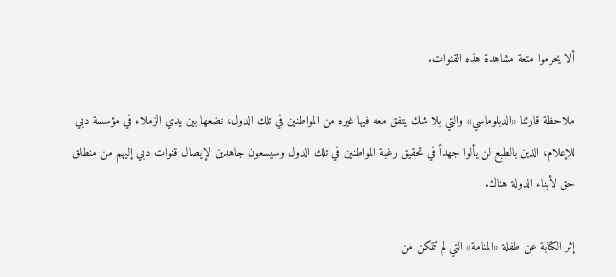ألا يحرموا متعة مشاهدة هذه القنوات.

ملاحظة قارئنا «الدبلوماسي» والتي بلا شك يتفق معه فيها غيره من المواطنين في تلك الدول، نضعها بين يدي الزملاء في مؤسسة دبي للإعلام، الذين بالطبع لن يألوا جهداً في تحقيق رغبة المواطنين في تلك الدول وسيسعون جاهدين لإيصال قنوات دبي إليهم من منطلق حق لأبناء الدولة هناك.

إثر الكتابة عن طفلة «المنامة» التي لم تتمكن من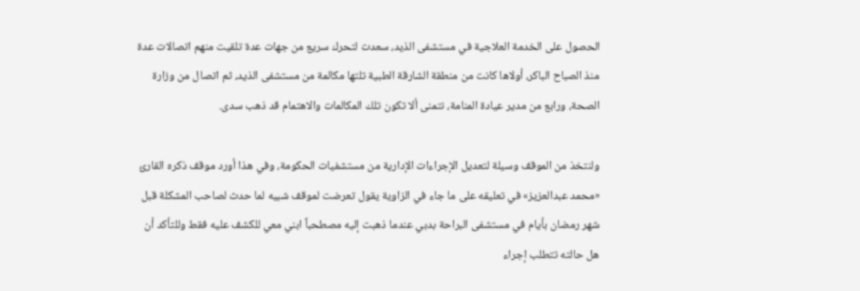الحصول على الخدمة العلاجية في مستشفى الذيد، سعدت لتحرك سريع من جهات عدة تلقيت منهم اتصالات عدة منذ الصباح الباكر، أولاها كانت من منطقة الشارقة الطبية تلتها مكالمة من مستشفى الذيد، ثم اتصال من وزارة الصحة، ورابع من مدير عيادة المنامة، نتمنى ألا تكون تلك المكالمات والاهتمام قد ذهب سدى.

ولنتخذ من الموقف وسيلة لتعديل الإجراءات الإدارية من مستشفيات الحكومة، وفي هذا أورد موقف ذكره القارئ «محمد عبدالعزيز» في تعليقه على ما جاء في الزاوية يقول تعرضت لموقف شبيه لما حدث لصاحب المشكلة قبل شهر رمضان بأيام في مستشفى البراحة بدبي عندما ذهبت إليه مصطحباً ابني معي للكشف عليه فقط وللتأكد أن هل حالته تتطلب إجراء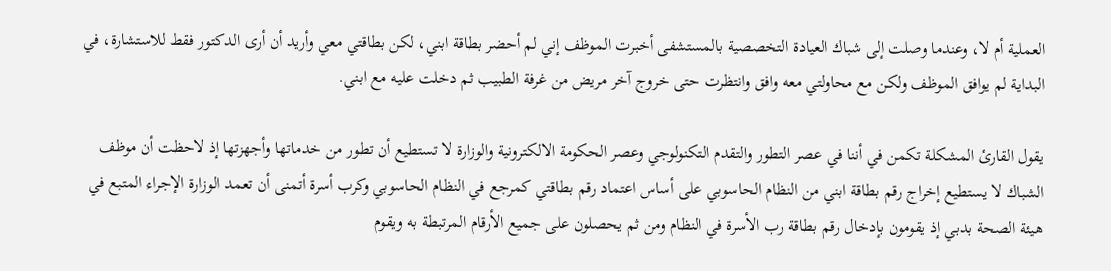العملية أم لا، وعندما وصلت إلى شباك العيادة التخصصية بالمستشفى أخبرت الموظف إني لم أحضر بطاقة ابني، لكن بطاقتي معي وأريد أن أرى الدكتور فقط للاستشارة، في البداية لم يوافق الموظف ولكن مع محاولتي معه وافق وانتظرت حتى خروج آخر مريض من غرفة الطبيب ثم دخلت عليه مع ابني.

يقول القارئ المشكلة تكمن في أننا في عصر التطور والتقدم التكنولوجي وعصر الحكومة الالكترونية والوزارة لا تستطيع أن تطور من خدماتها وأجهزتها إذ لاحظت أن موظف الشباك لا يستطيع إخراج رقم بطاقة ابني من النظام الحاسوبي على أساس اعتماد رقم بطاقتي كمرجع في النظام الحاسوبي وكرب أسرة أتمنى أن تعمد الوزارة الإجراء المتبع في هيئة الصحة بدبي إذ يقومون بإدخال رقم بطاقة رب الأسرة في النظام ومن ثم يحصلون على جميع الأرقام المرتبطة به ويقوم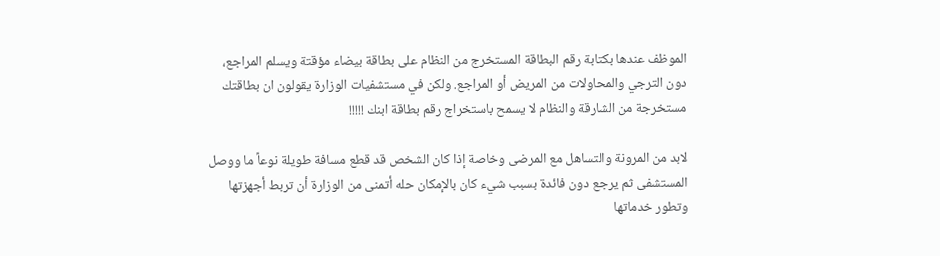الموظف عندها بكتابة رقم البطاقة المستخرج من النظام على بطاقة بيضاء مؤقتة ويسلم المراجع، دون الترجي والمحاولات من المريض أو المراجع. ولكن في مستشفيات الوزارة يقولون ان بطاقتك مستخرجة من الشارقة والنظام لا يسمح باستخراج رقم بطاقة ابنك !!!!!

لابد من المرونة والتساهل مع المرضى وخاصة إذا كان الشخص قد قطع مسافة طويلة نوعاً ما ووصل المستشفى ثم يرجع دون فائدة بسبب شيء كان بالإمكان حله أتمنى من الوزارة أن تربط أجهزتها وتطور خدماتها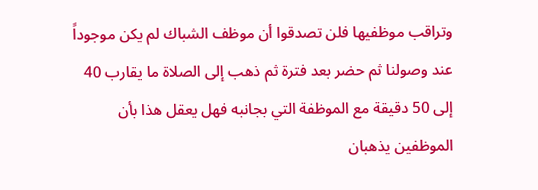وتراقب موظفيها فلن تصدقوا أن موظف الشباك لم يكن موجوداً عند وصولنا ثم حضر بعد فترة ثم ذهب إلى الصلاة ما يقارب 40 إلى 50 دقيقة مع الموظفة التي بجانبه فهل يعقل هذا بأن الموظفين يذهبان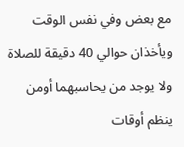مع بعض وفي نفس الوقت ويأخذان حوالي 40 دقيقة للصلاة ولا يوجد من يحاسبهما أومن ينظم أوقات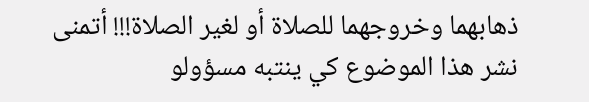ذهابهما وخروجهما للصلاة أو لغير الصلاة!!! أتمنى نشر هذا الموضوع كي ينتبه مسؤولو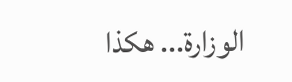الوزارة... هكذا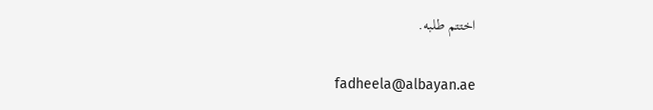اختتم طلبه.

fadheela@albayan.ae